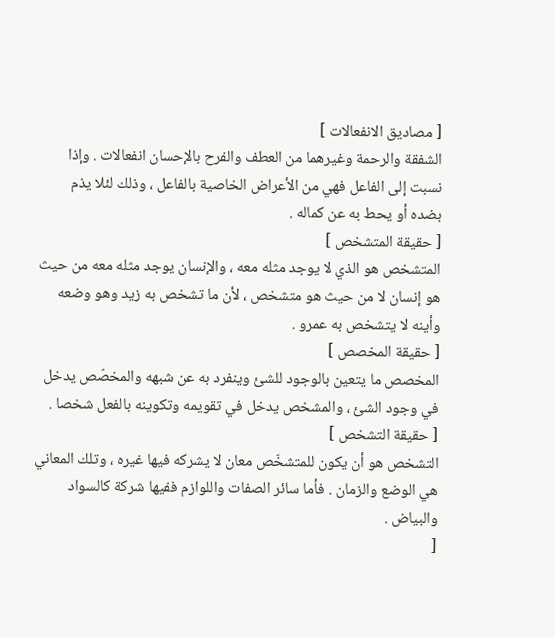[ مصاديق الانفعالات ]
الشفقة والرحمة وغيرهما من العطف والفرح بالإحسان انفعالات . وإذا نسبت إلى الفاعل فهي من الأعراض الخاصية بالفاعل ، وذلك لئلا يذم بضده أو يحط به عن كماله .
[ حقيقة المتشخص ]
المتشخص هو الذي لا يوجد مثله معه ، والإنسان يوجد مثله معه من حيث هو إنسان لا من حيث هو متشخص ، لأن ما تشخص به زيد وهو وضعه وأينه لا يتشخص به عمرو .
[ حقيقة المخصص ]
المخصص ما يتعين بالوجود للشئ وينفرد به عن شبهه والمخصّص يدخل في وجود الشئ ، والمشخص يدخل في تقويمه وتكوينه بالفعل شخصا .
[ حقيقة التشخص ]
التشخص هو أن يكون للمتشخّص معان لا يشركه فيها غيره ، وتلك المعاني هي الوضع والزمان . فأما سائر الصفات واللوازم ففيها شركة كالسواد والبياض .
[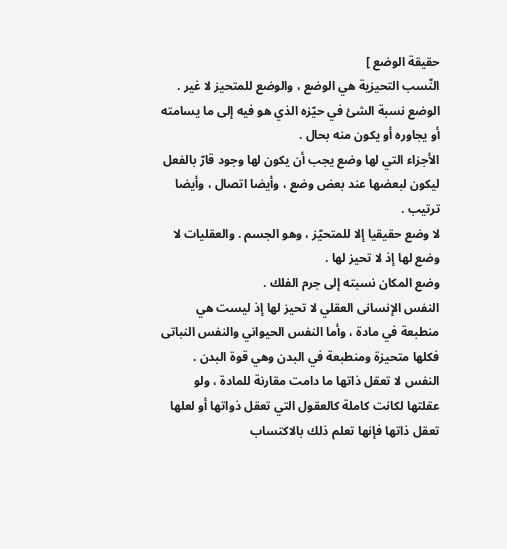حقيقة الوضع ]
النّسب التحيزية هي الوضع ، والوضع للمتحيز لا غير .
الوضع نسبة الشئ في حيّزه الذي هو فيه إلى ما يسامته أو يجاوره أو يكون منه بحال .
الأجزاء التي لها وضع يجب أن يكون لها وجود قارّ بالفعل ليكون لبعضها عند بعض وضع ، وأيضا اتصال ، وأيضا ترتيب .
لا وضع حقيقيا إلا للمتحيّز ، وهو الجسم . والعقليات لا وضع لها إذ لا تحيز لها .
وضع المكان نسبته إلى جرم الفلك .
النفس الإنسانى العقلي لا تحيز لها إذ ليست هي منطبعة في مادة ، وأما النفس الحيواني والنفس النباتى فكلها متحيزة ومنطبعة في البدن وهي قوة البدن .
النفس لا تعقل ذاتها ما دامت مقارنة للمادة ، ولو عقلتها لكانت كاملة كالعقول التي تعقل ذواتها أو لعلها تعقل ذاتها فإنها تعلم ذلك بالاكتساب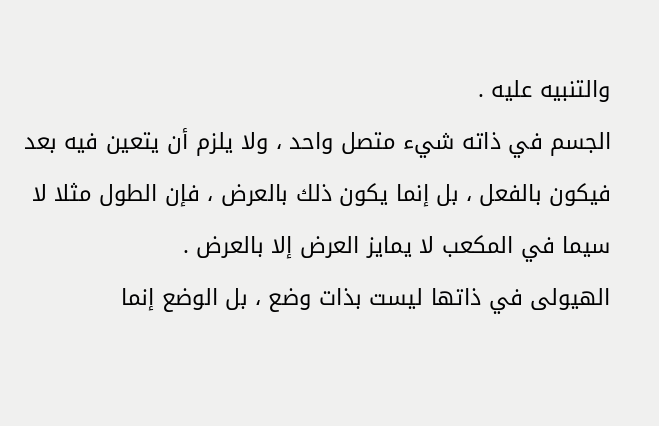والتنبيه عليه .
الجسم في ذاته شيء متصل واحد ، ولا يلزم أن يتعين فيه بعد فيكون بالفعل ، بل إنما يكون ذلك بالعرض ، فإن الطول مثلا لا سيما في المكعب لا يمايز العرض إلا بالعرض .
الهيولى في ذاتها ليست بذات وضع ، بل الوضع إنما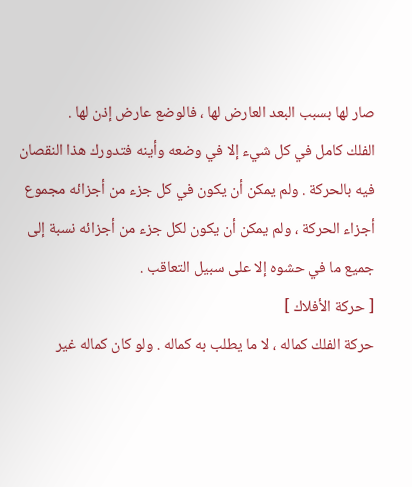صار لها بسبب البعد العارض لها ، فالوضع عارض إذن لها .
الفلك كامل في كل شيء إلا في وضعه وأينه فتدورك هذا النقصان فيه بالحركة . ولم يمكن أن يكون في كل جزء من أجزائه مجموع أجزاء الحركة ، ولم يمكن أن يكون لكل جزء من أجزائه نسبة إلى جميع ما في حشوه إلا على سبيل التعاقب .
[ حركة الأفلاك ]
حركة الفلك كماله ، لا ما يطلب به كماله . ولو كان كماله غير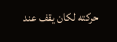حركته لكان يقف عند